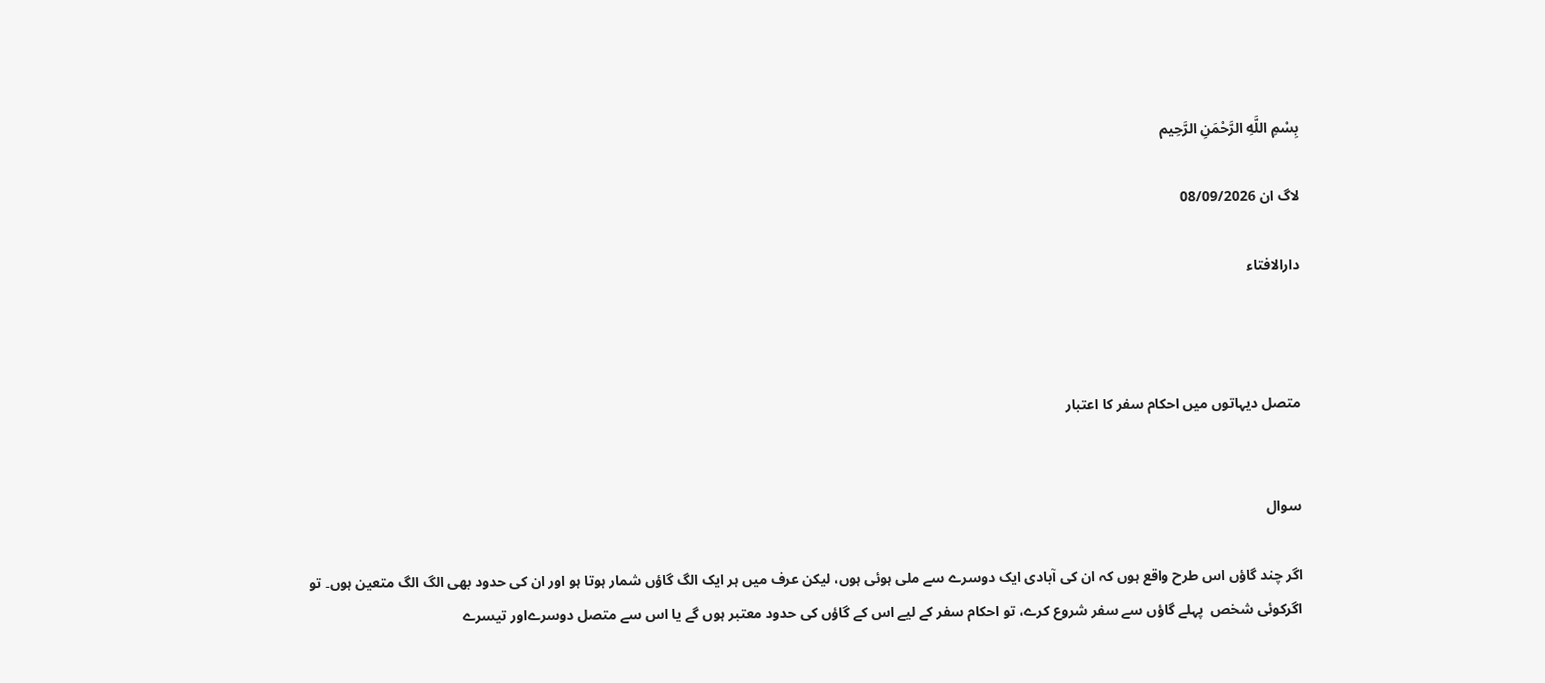بِسْمِ اللَّهِ الرَّحْمَنِ الرَّحِيم

لاگ ان 08/09/2026

دارالافتاء



متصل دیہاتوں میں احکام سفر کا اعتبار


سوال

اگر چند گاؤں اس طرح واقع ہوں کہ ان کی آبادی ایک دوسرے سے ملی ہوئی ہوں، لیکن عرف میں ہر ایک الگ گاؤں شمار ہوتا ہو اور ان کی حدود بھی الگ الگ متعین ہوں۔ تو اگرکوئی شخص  پہلے گاؤں سے سفر شروع کرے، تو احکام سفر کے لیے اس کے گاؤں کی حدود معتبر ہوں گے یا اس سے متصل دوسرےاور تیسرے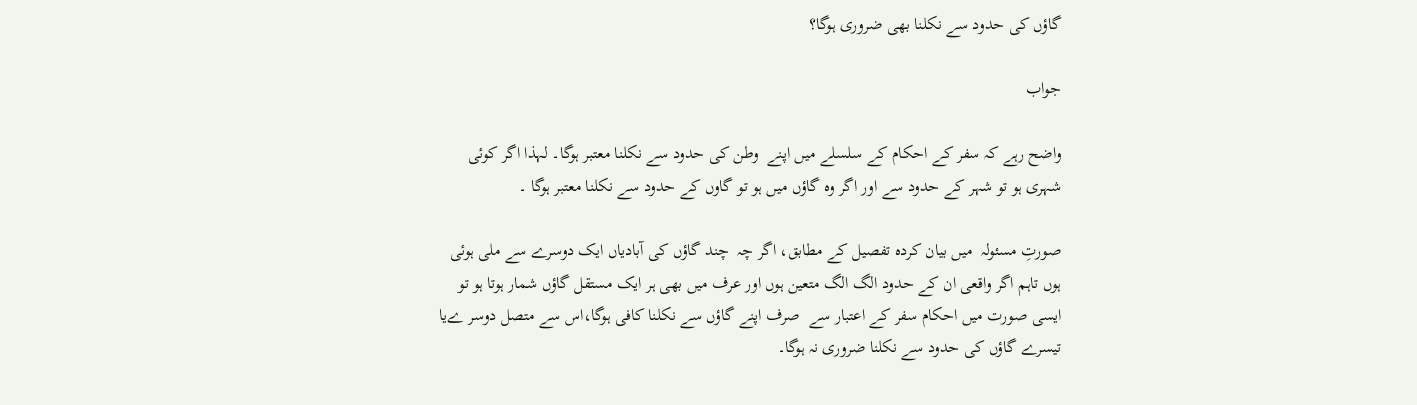گاؤں کی حدود سے نکلنا بھی ضروری ہوگا؟

جواب

واضح رہے کہ سفر کے احکام کے سلسلے میں اپنے  وطن کی حدود سے نکلنا معتبر ہوگا۔ لہذا اگر کوئی شہری ہو تو شہر کے حدود سے اور اگر وہ گاؤں میں ہو تو گاوں کے حدود سے نکلنا معتبر ہوگا ۔

صورتِ مسئولہ  میں بیان کردہ تفصیل کے مطابق، اگر چہ  چند گاؤں کی آبادیاں ایک دوسرے سے ملی ہوئی ہوں تاہم اگر واقعی ان کے حدود الگ الگ متعین ہوں اور عرف میں بھی ہر ایک مستقل گاؤں شمار ہوتا ہو تو ایسی صورت میں احکام سفر کے اعتبار سے  صرف اپنے گاؤں سے نکلنا کافی ہوگا،اس سے متصل دوسر ےیا تیسرے گاؤں کی حدود سے نکلنا ضروری نہ ہوگا۔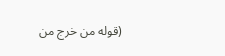(قوله من خرج من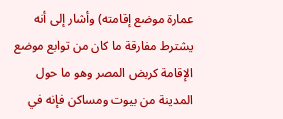عمارة موضع إقامته) وأشار إلى أنه يشترط مفارقة ما كان من توابع موضع الإقامة كربض المصر وهو ما حول المدينة من بيوت ومساكن فإنه في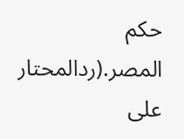حكم المصر.(ردالمحتار على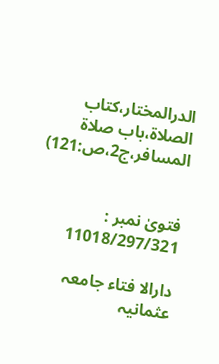الدرالمختار،كتاب الصلاة،باب صلاة المسافر،ج2،ص:121)


فتویٰ نمبر : 11018/297/321

دارالا فتاء جامعہ عثمانیہ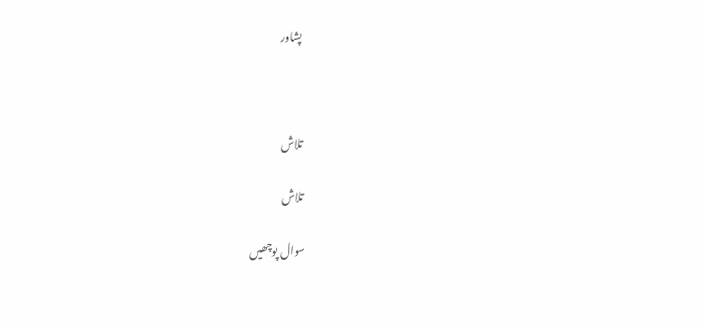پشاور



تلاش

تلاش

سوال پوچھیں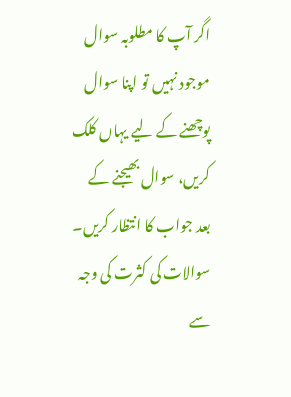اگر آپ کا مطلوبہ سوال موجود نہیں تو اپنا سوال پوچھنے کے لیے یہاں کلک کریں، سوال بھیجنے کے بعد جواب کا انتظار کریں۔ سوالات کی کثرت کی وجہ سے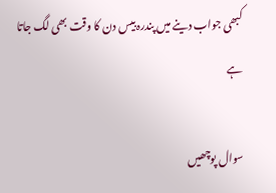کبھی جواب دینے میں پندرہ بیس دن کا وقت بھی لگ جاتا ہے

سوال پوچھیں